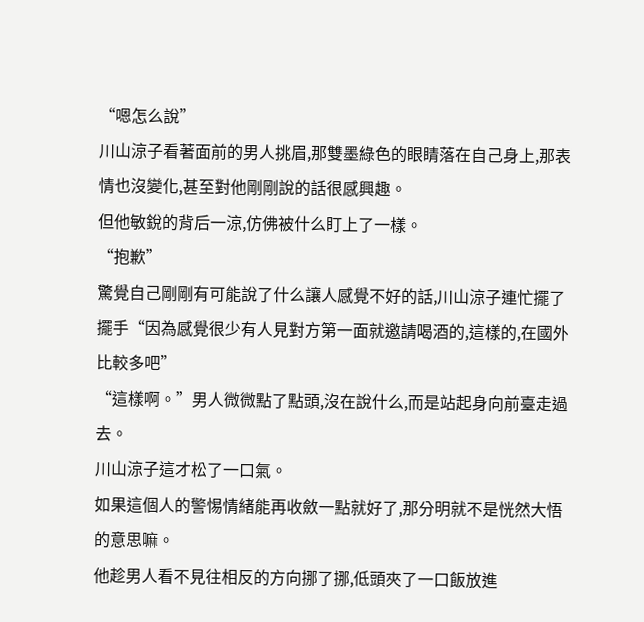“嗯怎么說”
川山涼子看著面前的男人挑眉,那雙墨綠色的眼睛落在自己身上,那表情也沒變化,甚至對他剛剛說的話很感興趣。
但他敏銳的背后一涼,仿佛被什么盯上了一樣。
“抱歉”
驚覺自己剛剛有可能說了什么讓人感覺不好的話,川山涼子連忙擺了擺手“因為感覺很少有人見對方第一面就邀請喝酒的,這樣的,在國外比較多吧”
“這樣啊。”男人微微點了點頭,沒在說什么,而是站起身向前臺走過去。
川山涼子這才松了一口氣。
如果這個人的警惕情緒能再收斂一點就好了,那分明就不是恍然大悟的意思嘛。
他趁男人看不見往相反的方向挪了挪,低頭夾了一口飯放進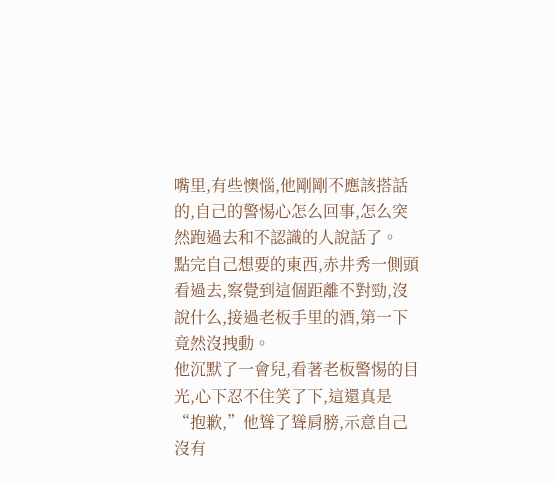嘴里,有些懊惱,他剛剛不應該搭話的,自己的警惕心怎么回事,怎么突然跑過去和不認識的人說話了。
點完自己想要的東西,赤井秀一側頭看過去,察覺到這個距離不對勁,沒說什么,接過老板手里的酒,第一下竟然沒拽動。
他沉默了一會兒,看著老板警惕的目光,心下忍不住笑了下,這還真是
“抱歉,”他聳了聳肩膀,示意自己沒有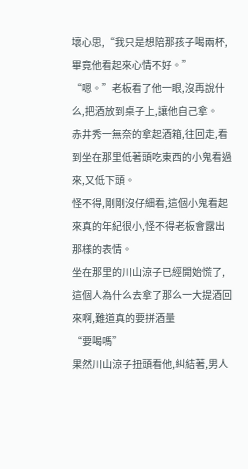壞心思,“我只是想陪那孩子喝兩杯,畢竟他看起來心情不好。”
“嗯。”老板看了他一眼,沒再說什么,把酒放到桌子上,讓他自己拿。
赤井秀一無奈的拿起酒箱,往回走,看到坐在那里低著頭吃東西的小鬼看過來,又低下頭。
怪不得,剛剛沒仔細看,這個小鬼看起來真的年紀很小,怪不得老板會露出那樣的表情。
坐在那里的川山涼子已經開始慌了,這個人為什么去拿了那么一大提酒回來啊,難道真的要拼酒量
“要喝嗎”
果然川山涼子扭頭看他,糾結著,男人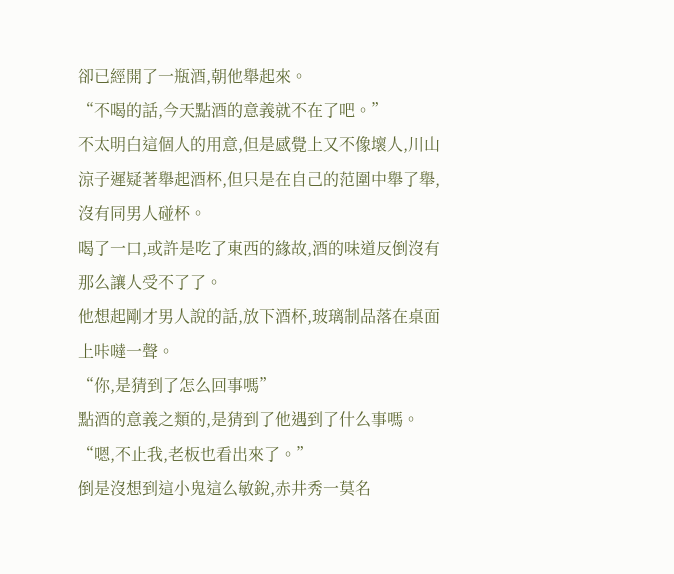卻已經開了一瓶酒,朝他舉起來。
“不喝的話,今天點酒的意義就不在了吧。”
不太明白這個人的用意,但是感覺上又不像壞人,川山涼子遲疑著舉起酒杯,但只是在自己的范圍中舉了舉,沒有同男人碰杯。
喝了一口,或許是吃了東西的緣故,酒的味道反倒沒有那么讓人受不了了。
他想起剛才男人說的話,放下酒杯,玻璃制品落在桌面上咔噠一聲。
“你,是猜到了怎么回事嗎”
點酒的意義之類的,是猜到了他遇到了什么事嗎。
“嗯,不止我,老板也看出來了。”
倒是沒想到這小鬼這么敏銳,赤井秀一莫名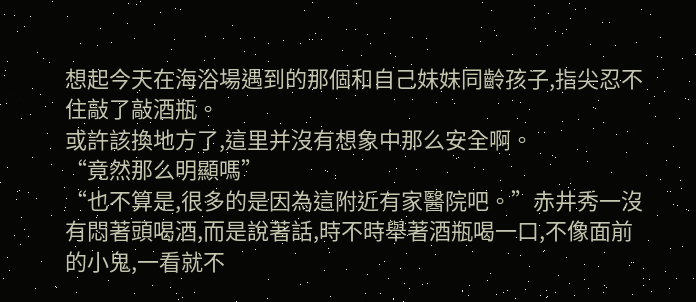想起今天在海浴場遇到的那個和自己妹妹同齡孩子,指尖忍不住敲了敲酒瓶。
或許該換地方了,這里并沒有想象中那么安全啊。
“竟然那么明顯嗎”
“也不算是,很多的是因為這附近有家醫院吧。”赤井秀一沒有悶著頭喝酒,而是說著話,時不時舉著酒瓶喝一口,不像面前的小鬼,一看就不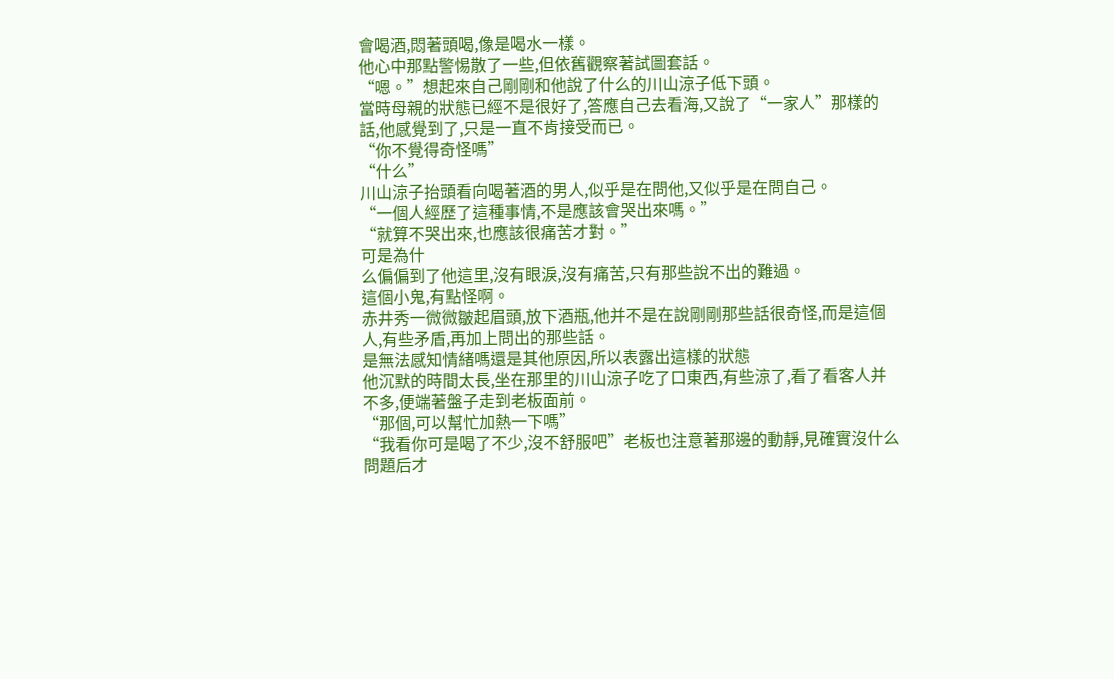會喝酒,悶著頭喝,像是喝水一樣。
他心中那點警惕散了一些,但依舊觀察著試圖套話。
“嗯。”想起來自己剛剛和他說了什么的川山涼子低下頭。
當時母親的狀態已經不是很好了,答應自己去看海,又說了“一家人”那樣的話,他感覺到了,只是一直不肯接受而已。
“你不覺得奇怪嗎”
“什么”
川山涼子抬頭看向喝著酒的男人,似乎是在問他,又似乎是在問自己。
“一個人經歷了這種事情,不是應該會哭出來嗎。”
“就算不哭出來,也應該很痛苦才對。”
可是為什
么偏偏到了他這里,沒有眼淚,沒有痛苦,只有那些說不出的難過。
這個小鬼,有點怪啊。
赤井秀一微微皺起眉頭,放下酒瓶,他并不是在說剛剛那些話很奇怪,而是這個人,有些矛盾,再加上問出的那些話。
是無法感知情緒嗎還是其他原因,所以表露出這樣的狀態
他沉默的時間太長,坐在那里的川山涼子吃了口東西,有些涼了,看了看客人并不多,便端著盤子走到老板面前。
“那個,可以幫忙加熱一下嗎”
“我看你可是喝了不少,沒不舒服吧”老板也注意著那邊的動靜,見確實沒什么問題后才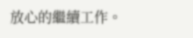放心的繼續工作。